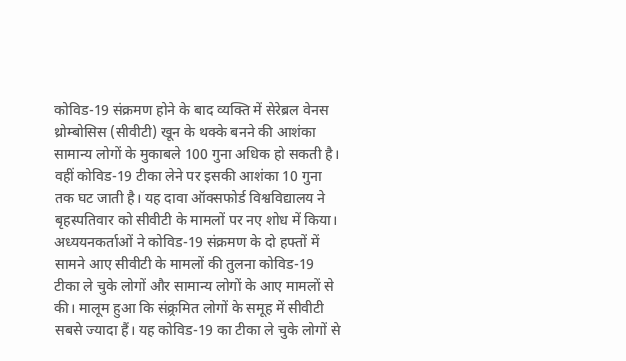कोविड-19 संक्रमण होने के बाद व्यक्ति में सेरेब्रल वेनस थ्रोम्बोसिस (सीवीटी) खून के थक्के बनने की आशंका सामान्य लोगों के मुकाबले 100 गुना अधिक हो सकती है। वहीं कोविड-19 टीका लेने पर इसकी आशंका 10 गुना तक घट जाती है। यह दावा ऑक्सफोर्ड विश्वविद्यालय ने बृहस्पतिवार को सीवीटी के मामलों पर नए शोध में किया।
अध्ययनकर्ताओं ने कोविड-19 संक्रमण के दो हफ्तों में सामने आए सीवीटी के मामलों की तुलना कोविड-19 टीका ले चुके लोगों और सामान्य लोगों के आए मामलों से की। मालूम हुआ कि संक्र्रमित लोगों के समूह में सीवीटी सबसे ज्यादा हैं। यह कोविड-19 का टीका ले चुके लोगों से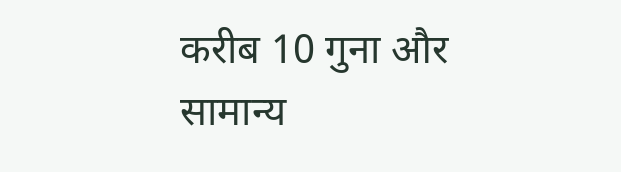करीब 10 गुना और सामान्य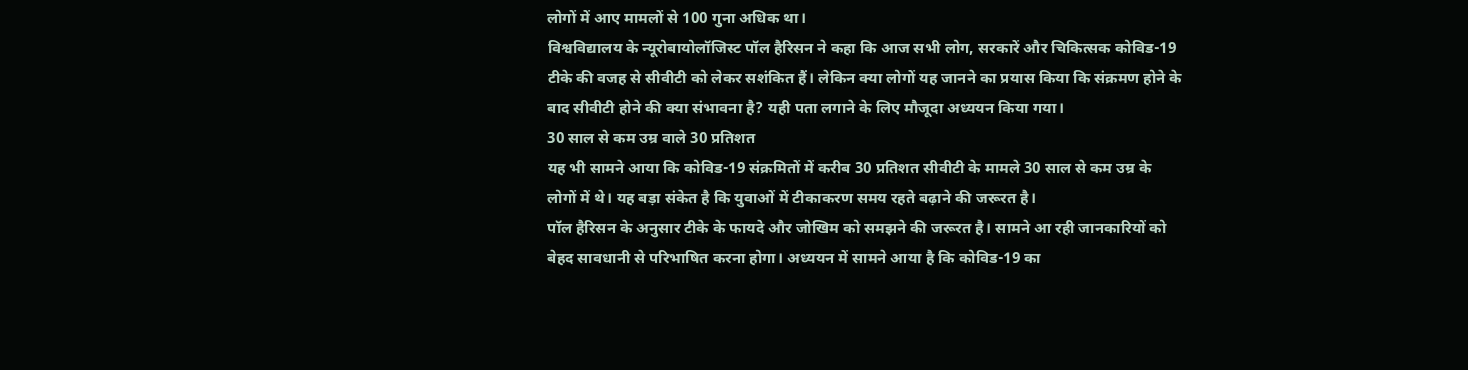लोगों में आए मामलों से 100 गुना अधिक था।
विश्वविद्यालय के न्यूरोबायोलॉजिस्ट पॉल हैरिसन ने कहा कि आज सभी लोग, सरकारें और चिकित्सक कोविड-19 टीके की वजह से सीवीटी को लेकर सशंकित हैं। लेकिन क्या लोगों यह जानने का प्रयास किया कि संक्रमण होने के बाद सीवीटी होने की क्या संभावना है? यही पता लगाने के लिए मौजूदा अध्ययन किया गया।
30 साल से कम उम्र वाले 30 प्रतिशत
यह भी सामने आया कि कोविड-19 संक्रमितों में करीब 30 प्रतिशत सीवीटी के मामले 30 साल से कम उम्र के लोगों में थे। यह बड़ा संकेत है कि युवाओं में टीकाकरण समय रहते बढ़ाने की जरूरत है।
पॉल हैरिसन के अनुसार टीके के फायदे और जोखिम को समझने की जरूरत है। सामने आ रही जानकारियों को बेहद सावधानी से परिभाषित करना होगा। अध्ययन में सामने आया है कि कोविड-19 का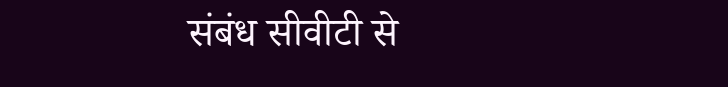संबंध सीवीटी से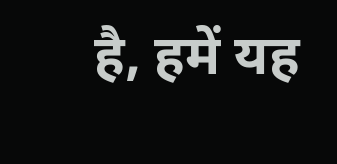है, हमें यह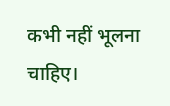कभी नहीं भूलना चाहिए।